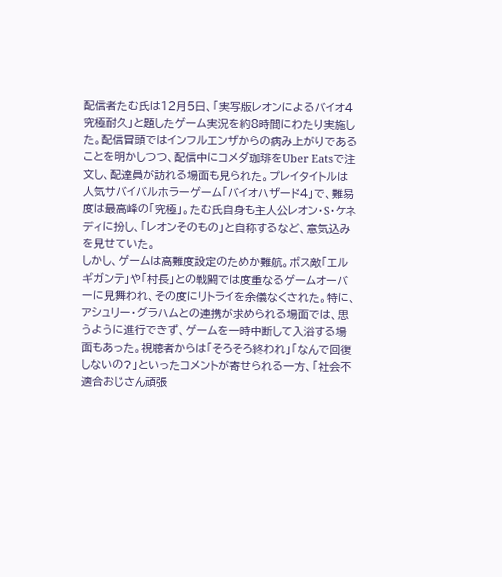配信者たむ氏は12月5日、「実写版レオンによるバイオ4究極耐久」と題したゲーム実況を約8時間にわたり実施した。配信冒頭ではインフルエンザからの病み上がりであることを明かしつつ、配信中にコメダ珈琲をUber Eatsで注文し、配達員が訪れる場面も見られた。プレイタイトルは人気サバイバルホラーゲーム「バイオハザード4」で、難易度は最高峰の「究極」。たむ氏自身も主人公レオン・S・ケネディに扮し、「レオンそのもの」と自称するなど、意気込みを見せていた。
しかし、ゲームは高難度設定のためか難航。ボス敵「エルギガンテ」や「村長」との戦闘では度重なるゲームオーバーに見舞われ、その度にリトライを余儀なくされた。特に、アシュリー・グラハムとの連携が求められる場面では、思うように進行できず、ゲームを一時中断して入浴する場面もあった。視聴者からは「そろそろ終われ」「なんで回復しないの?」といったコメントが寄せられる一方、「社会不適合おじさん頑張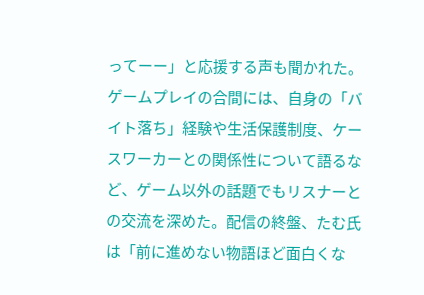ってーー」と応援する声も聞かれた。
ゲームプレイの合間には、自身の「バイト落ち」経験や生活保護制度、ケースワーカーとの関係性について語るなど、ゲーム以外の話題でもリスナーとの交流を深めた。配信の終盤、たむ氏は「前に進めない物語ほど面白くな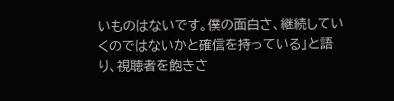いものはないです。僕の面白さ、継続していくのではないかと確信を持っている」と語り、視聴者を飽きさ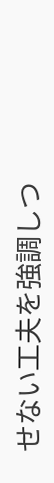せない工夫を強調しつ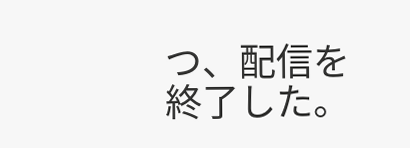つ、配信を終了した。